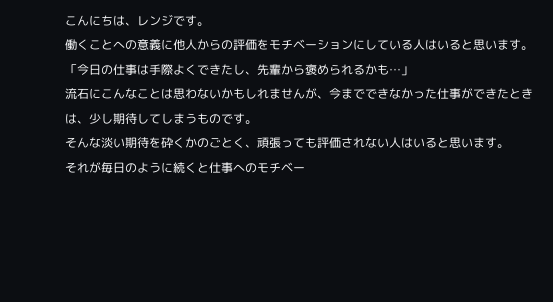こんにちは、レンジです。
働くことへの意義に他人からの評価をモチベーションにしている人はいると思います。
「今日の仕事は手際よくできたし、先輩から褒められるかも…」
流石にこんなことは思わないかもしれませんが、今までできなかった仕事ができたときは、少し期待してしまうものです。
そんな淡い期待を砕くかのごとく、頑張っても評価されない人はいると思います。
それが毎日のように続くと仕事へのモチベー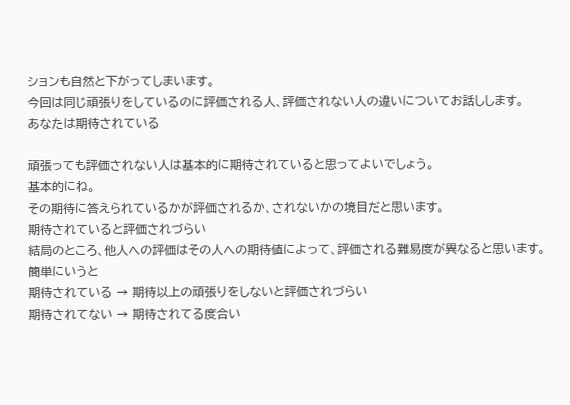ションも自然と下がってしまいます。
今回は同じ頑張りをしているのに評価される人、評価されない人の違いについてお話しします。
あなたは期待されている

頑張っても評価されない人は基本的に期待されていると思ってよいでしょう。
基本的にね。
その期待に答えられているかが評価されるか、されないかの境目だと思います。
期待されていると評価されづらい
結局のところ、他人への評価はその人への期待値によって、評価される難易度が異なると思います。
簡単にいうと
期待されている → 期待以上の頑張りをしないと評価されづらい
期待されてない → 期待されてる度合い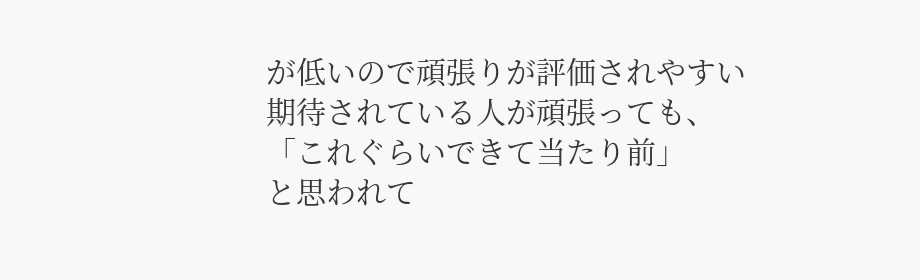が低いので頑張りが評価されやすい
期待されている人が頑張っても、
「これぐらいできて当たり前」
と思われて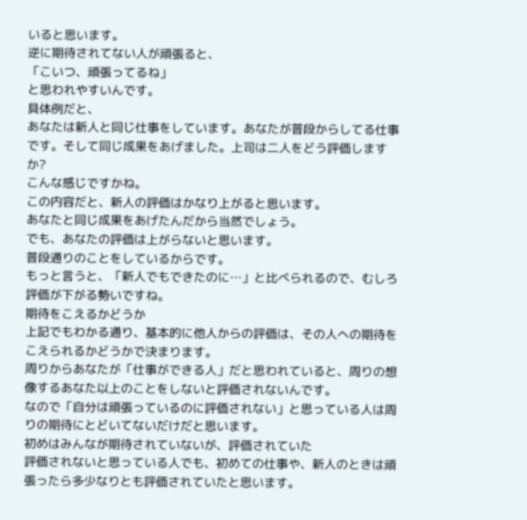いると思います。
逆に期待されてない人が頑張ると、
「こいつ、頑張ってるね」
と思われやすいんです。
具体例だと、
あなたは新人と同じ仕事をしています。あなたが普段からしてる仕事です。そして同じ成果をあげました。上司は二人をどう評価しますか?
こんな感じですかね。
この内容だと、新人の評価はかなり上がると思います。
あなたと同じ成果をあげたんだから当然でしょう。
でも、あなたの評価は上がらないと思います。
普段通りのことをしているからです。
もっと言うと、「新人でもできたのに…」と比べられるので、むしろ評価が下がる勢いですね。
期待をこえるかどうか
上記でもわかる通り、基本的に他人からの評価は、その人への期待をこえられるかどうかで決まります。
周りからあなたが「仕事ができる人」だと思われていると、周りの想像するあなた以上のことをしないと評価されないんです。
なので「自分は頑張っているのに評価されない」と思っている人は周りの期待にとどいてないだけだと思います。
初めはみんなが期待されていないが、評価されていた
評価されないと思っている人でも、初めての仕事や、新人のときは頑張ったら多少なりとも評価されていたと思います。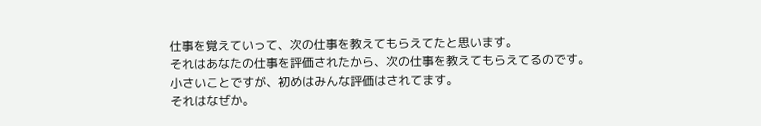仕事を覚えていって、次の仕事を教えてもらえてたと思います。
それはあなたの仕事を評価されたから、次の仕事を教えてもらえてるのです。
小さいことですが、初めはみんな評価はされてます。
それはなぜか。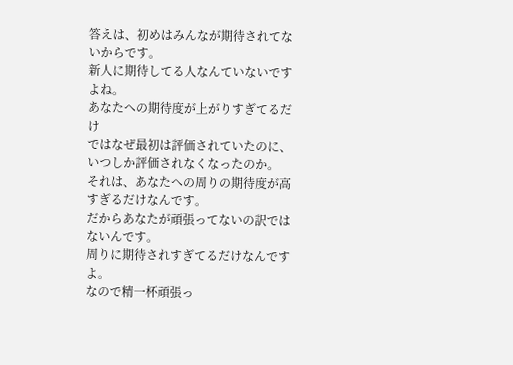答えは、初めはみんなが期待されてないからです。
新人に期待してる人なんていないですよね。
あなたへの期待度が上がりすぎてるだけ
ではなぜ最初は評価されていたのに、いつしか評価されなくなったのか。
それは、あなたへの周りの期待度が高すぎるだけなんです。
だからあなたが頑張ってないの訳ではないんです。
周りに期待されすぎてるだけなんですよ。
なので精一杯頑張っ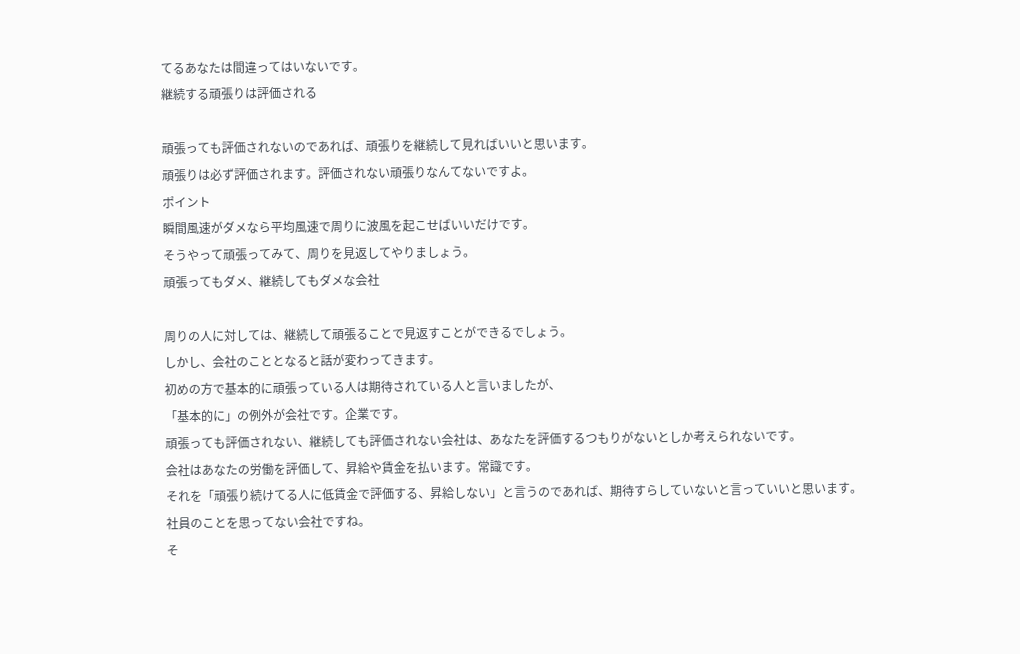てるあなたは間違ってはいないです。
継続する頑張りは評価される

頑張っても評価されないのであれば、頑張りを継続して見ればいいと思います。
頑張りは必ず評価されます。評価されない頑張りなんてないですよ。
ポイント
瞬間風速がダメなら平均風速で周りに波風を起こせばいいだけです。
そうやって頑張ってみて、周りを見返してやりましょう。
頑張ってもダメ、継続してもダメな会社

周りの人に対しては、継続して頑張ることで見返すことができるでしょう。
しかし、会社のこととなると話が変わってきます。
初めの方で基本的に頑張っている人は期待されている人と言いましたが、
「基本的に」の例外が会社です。企業です。
頑張っても評価されない、継続しても評価されない会社は、あなたを評価するつもりがないとしか考えられないです。
会社はあなたの労働を評価して、昇給や賃金を払います。常識です。
それを「頑張り続けてる人に低賃金で評価する、昇給しない」と言うのであれば、期待すらしていないと言っていいと思います。
社員のことを思ってない会社ですね。
そ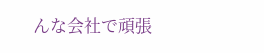んな会社で頑張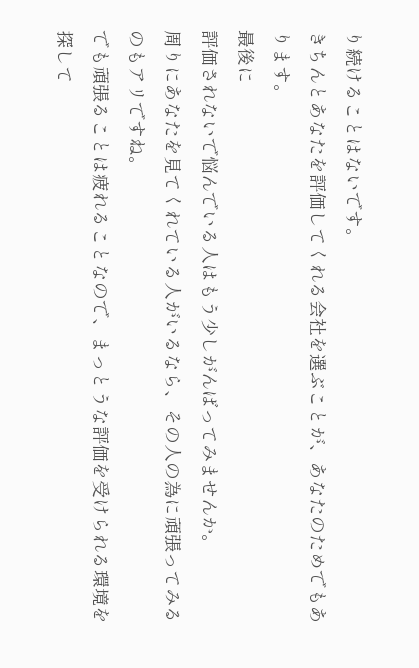り続けることはないです。
きちんとあなたを評価してくれる会社を選ぶことが、あなたのためでもあります。
最後に
評価されないで悩んでいる人はもう少しがんばってみませんか。
周りにあなたを見てくれている人がいるなら、その人の為に頑張ってみるのもアリですね。
でも頑張ることは疲れることなので、まっとうな評価を受けられる環境を探して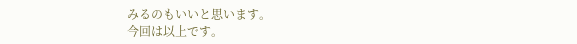みるのもいいと思います。
今回は以上です。